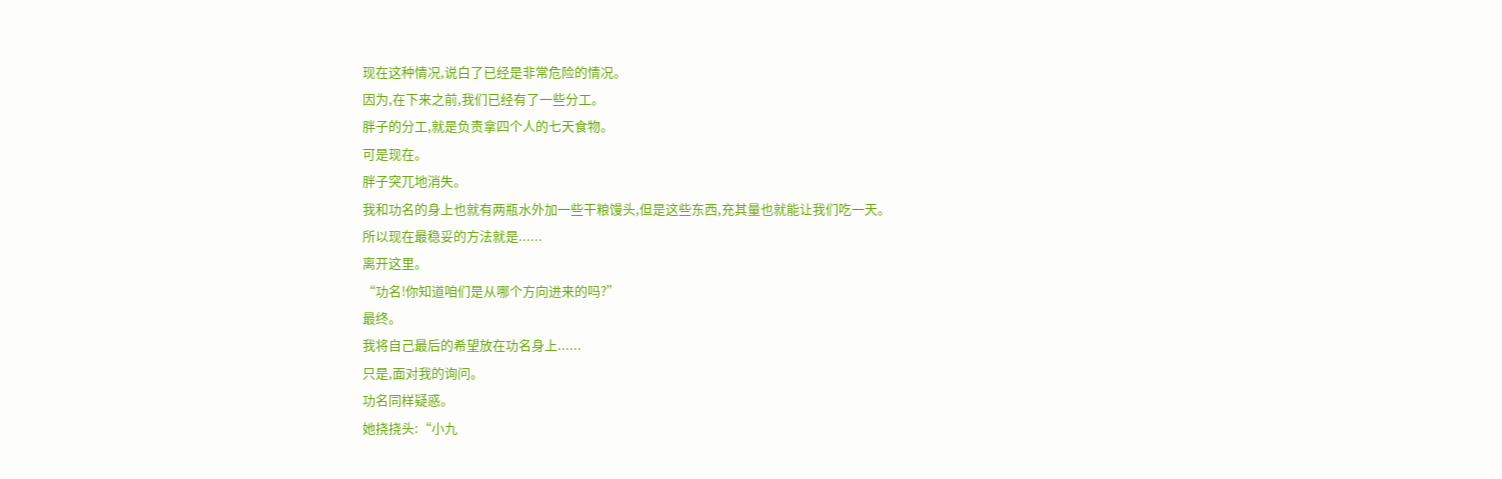现在这种情况,说白了已经是非常危险的情况。
因为,在下来之前,我们已经有了一些分工。
胖子的分工,就是负责拿四个人的七天食物。
可是现在。
胖子突兀地消失。
我和功名的身上也就有两瓶水外加一些干粮馒头,但是这些东西,充其量也就能让我们吃一天。
所以现在最稳妥的方法就是......
离开这里。
“功名!你知道咱们是从哪个方向进来的吗?”
最终。
我将自己最后的希望放在功名身上......
只是,面对我的询问。
功名同样疑惑。
她挠挠头:“小九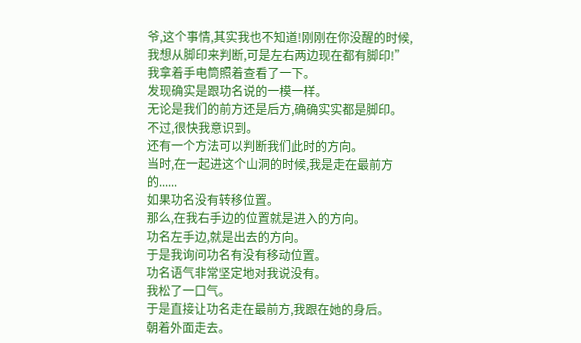爷,这个事情,其实我也不知道!刚刚在你没醒的时候,我想从脚印来判断,可是左右两边现在都有脚印!”
我拿着手电筒照着查看了一下。
发现确实是跟功名说的一模一样。
无论是我们的前方还是后方,确确实实都是脚印。
不过,很快我意识到。
还有一个方法可以判断我们此时的方向。
当时,在一起进这个山洞的时候,我是走在最前方的......
如果功名没有转移位置。
那么,在我右手边的位置就是进入的方向。
功名左手边,就是出去的方向。
于是我询问功名有没有移动位置。
功名语气非常坚定地对我说没有。
我松了一口气。
于是直接让功名走在最前方,我跟在她的身后。
朝着外面走去。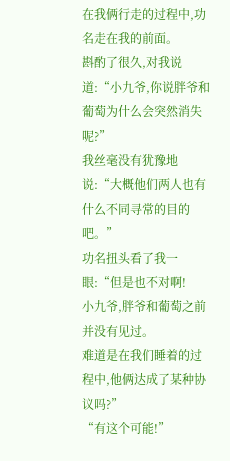在我俩行走的过程中,功名走在我的前面。
斟酌了很久,对我说道:“小九爷,你说胖爷和葡萄为什么会突然消失呢?”
我丝毫没有犹豫地说:“大概他们两人也有什么不同寻常的目的吧。”
功名扭头看了我一眼:“但是也不对啊!
小九爷,胖爷和葡萄之前并没有见过。
难道是在我们睡着的过程中,他俩达成了某种协议吗?”
“有这个可能!”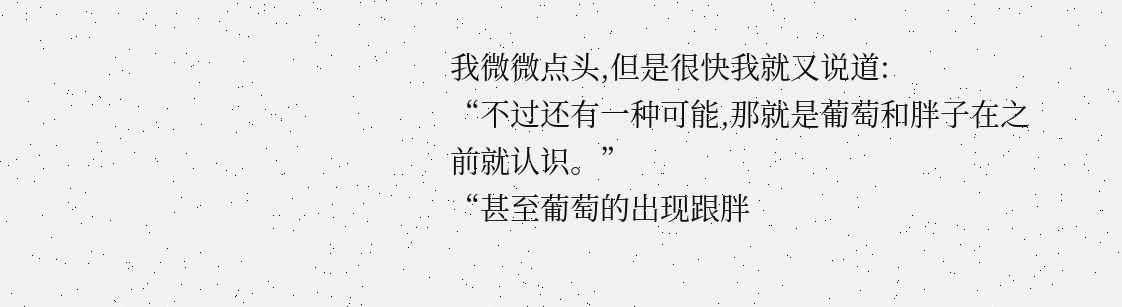我微微点头,但是很快我就又说道:
“不过还有一种可能,那就是葡萄和胖子在之前就认识。”
“甚至葡萄的出现跟胖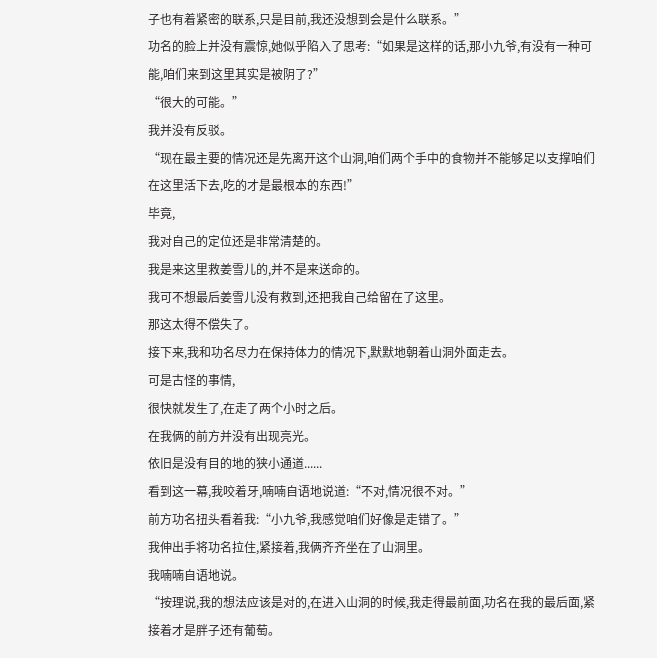子也有着紧密的联系,只是目前,我还没想到会是什么联系。”
功名的脸上并没有震惊,她似乎陷入了思考:“如果是这样的话,那小九爷,有没有一种可能,咱们来到这里其实是被阴了?”
“很大的可能。”
我并没有反驳。
“现在最主要的情况还是先离开这个山洞,咱们两个手中的食物并不能够足以支撑咱们在这里活下去,吃的才是最根本的东西!”
毕竟,
我对自己的定位还是非常清楚的。
我是来这里救姜雪儿的,并不是来送命的。
我可不想最后姜雪儿没有救到,还把我自己给留在了这里。
那这太得不偿失了。
接下来,我和功名尽力在保持体力的情况下,默默地朝着山洞外面走去。
可是古怪的事情,
很快就发生了,在走了两个小时之后。
在我俩的前方并没有出现亮光。
依旧是没有目的地的狭小通道......
看到这一幕,我咬着牙,喃喃自语地说道:“不对,情况很不对。”
前方功名扭头看着我:“小九爷,我感觉咱们好像是走错了。”
我伸出手将功名拉住,紧接着,我俩齐齐坐在了山洞里。
我喃喃自语地说。
“按理说,我的想法应该是对的,在进入山洞的时候,我走得最前面,功名在我的最后面,紧接着才是胖子还有葡萄。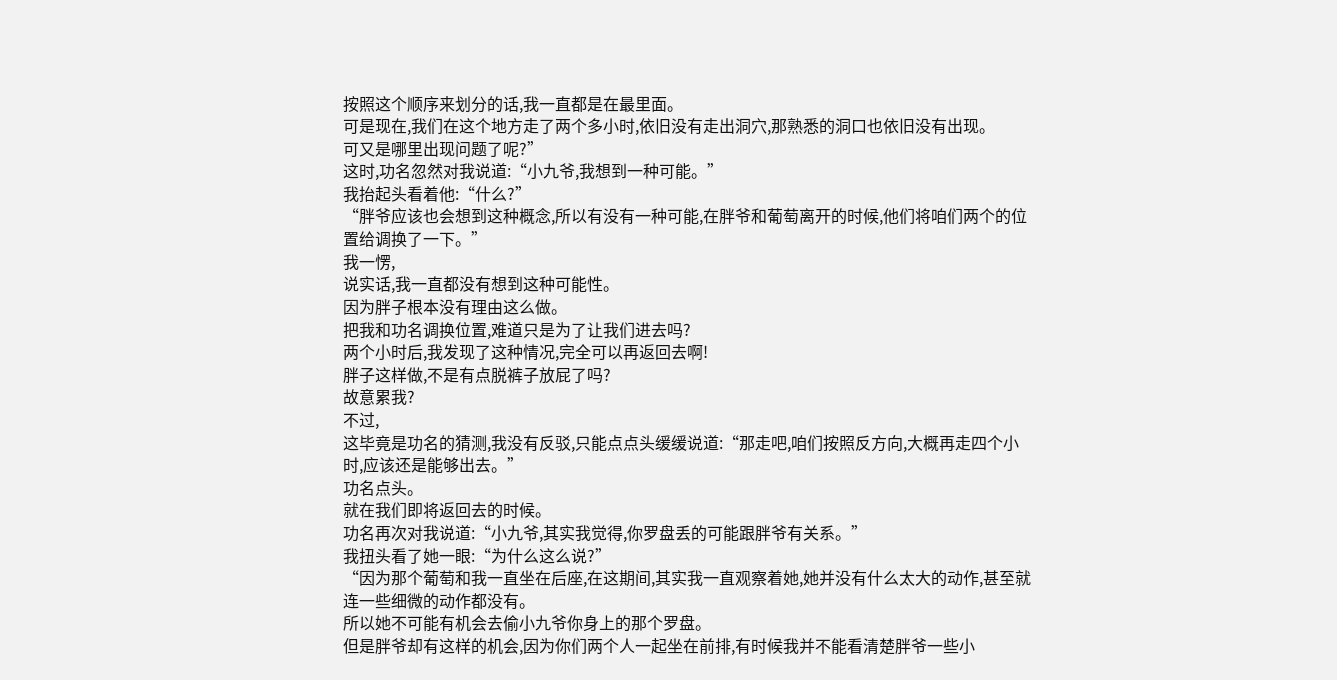按照这个顺序来划分的话,我一直都是在最里面。
可是现在,我们在这个地方走了两个多小时,依旧没有走出洞穴,那熟悉的洞口也依旧没有出现。
可又是哪里出现问题了呢?”
这时,功名忽然对我说道:“小九爷,我想到一种可能。”
我抬起头看着他:“什么?”
“胖爷应该也会想到这种概念,所以有没有一种可能,在胖爷和葡萄离开的时候,他们将咱们两个的位置给调换了一下。”
我一愣,
说实话,我一直都没有想到这种可能性。
因为胖子根本没有理由这么做。
把我和功名调换位置,难道只是为了让我们进去吗?
两个小时后,我发现了这种情况,完全可以再返回去啊!
胖子这样做,不是有点脱裤子放屁了吗?
故意累我?
不过,
这毕竟是功名的猜测,我没有反驳,只能点点头缓缓说道:“那走吧,咱们按照反方向,大概再走四个小时,应该还是能够出去。”
功名点头。
就在我们即将返回去的时候。
功名再次对我说道:“小九爷,其实我觉得,你罗盘丢的可能跟胖爷有关系。”
我扭头看了她一眼:“为什么这么说?”
“因为那个葡萄和我一直坐在后座,在这期间,其实我一直观察着她,她并没有什么太大的动作,甚至就连一些细微的动作都没有。
所以她不可能有机会去偷小九爷你身上的那个罗盘。
但是胖爷却有这样的机会,因为你们两个人一起坐在前排,有时候我并不能看清楚胖爷一些小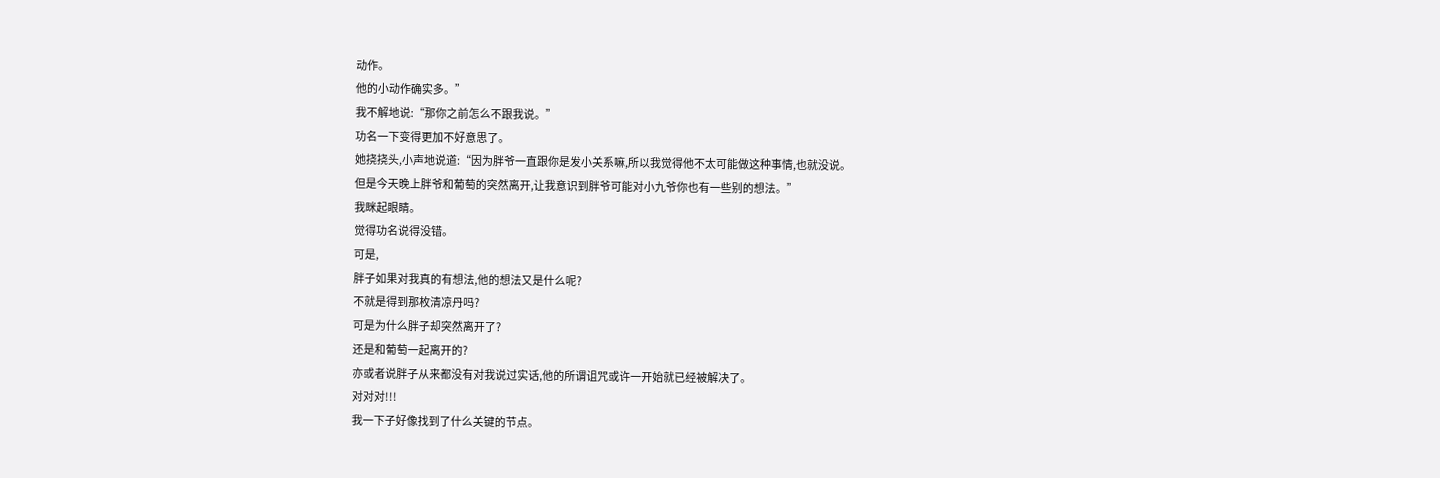动作。
他的小动作确实多。”
我不解地说:“那你之前怎么不跟我说。”
功名一下变得更加不好意思了。
她挠挠头,小声地说道:“因为胖爷一直跟你是发小关系嘛,所以我觉得他不太可能做这种事情,也就没说。
但是今天晚上胖爷和葡萄的突然离开,让我意识到胖爷可能对小九爷你也有一些别的想法。”
我眯起眼睛。
觉得功名说得没错。
可是,
胖子如果对我真的有想法,他的想法又是什么呢?
不就是得到那枚清凉丹吗?
可是为什么胖子却突然离开了?
还是和葡萄一起离开的?
亦或者说胖子从来都没有对我说过实话,他的所谓诅咒或许一开始就已经被解决了。
对对对!!!
我一下子好像找到了什么关键的节点。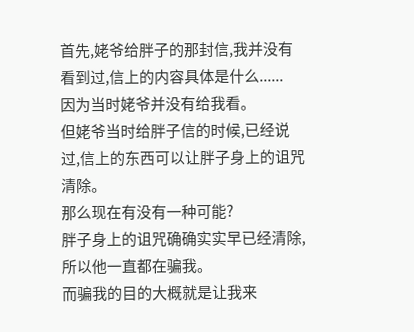首先,姥爷给胖子的那封信,我并没有看到过,信上的内容具体是什么......
因为当时姥爷并没有给我看。
但姥爷当时给胖子信的时候,已经说过,信上的东西可以让胖子身上的诅咒清除。
那么现在有没有一种可能?
胖子身上的诅咒确确实实早已经清除,所以他一直都在骗我。
而骗我的目的大概就是让我来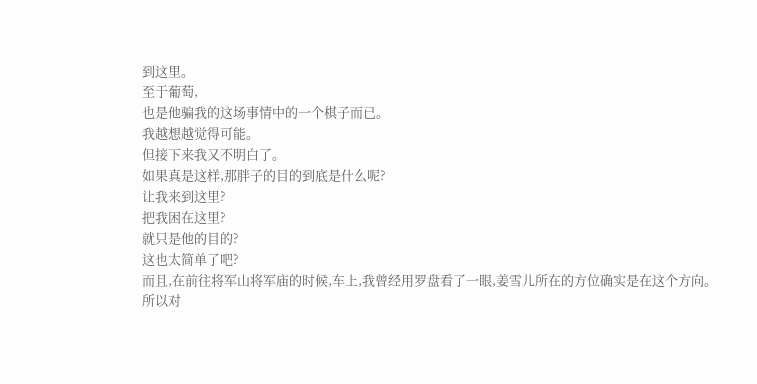到这里。
至于葡萄,
也是他骗我的这场事情中的一个棋子而已。
我越想越觉得可能。
但接下来我又不明白了。
如果真是这样,那胖子的目的到底是什么呢?
让我来到这里?
把我困在这里?
就只是他的目的?
这也太简单了吧?
而且,在前往将军山将军庙的时候,车上,我曾经用罗盘看了一眼,姜雪儿所在的方位确实是在这个方向。
所以对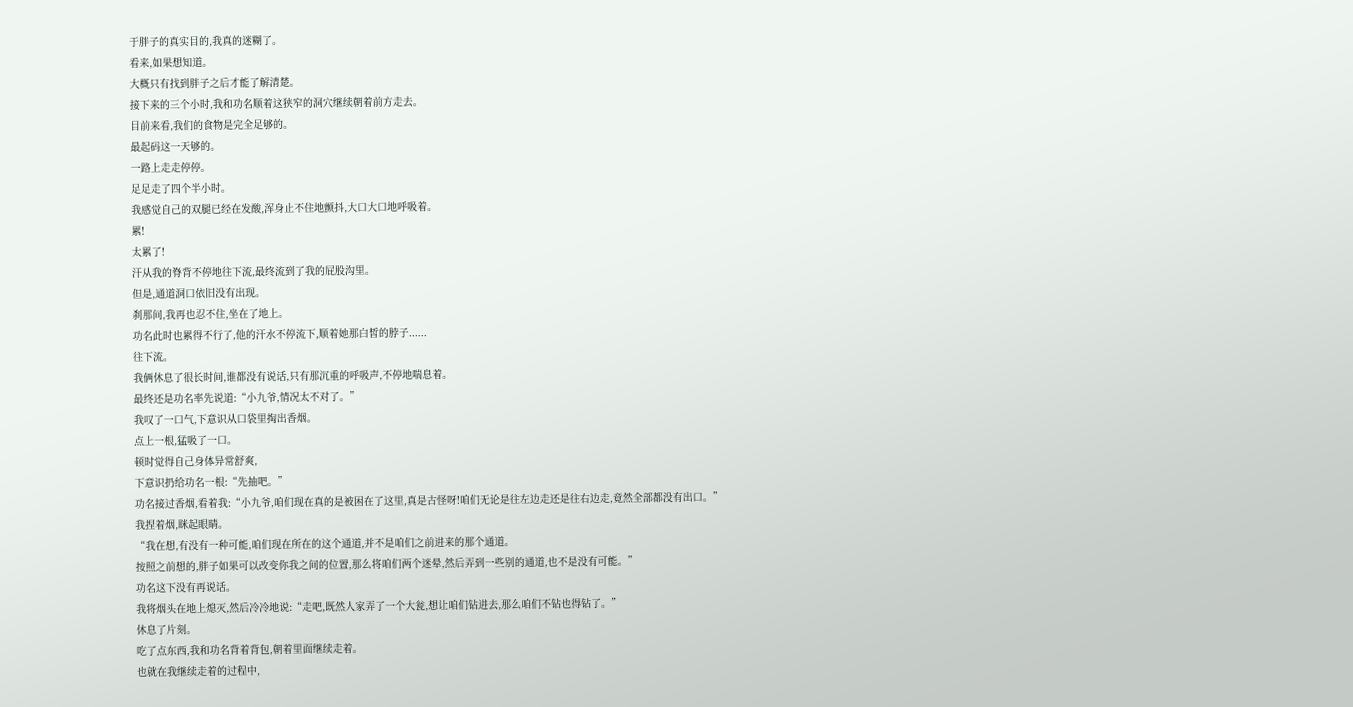于胖子的真实目的,我真的迷糊了。
看来,如果想知道。
大概只有找到胖子之后才能了解清楚。
接下来的三个小时,我和功名顺着这狭窄的洞穴继续朝着前方走去。
目前来看,我们的食物是完全足够的。
最起码这一天够的。
一路上走走停停。
足足走了四个半小时。
我感觉自己的双腿已经在发酸,浑身止不住地颤抖,大口大口地呼吸着。
累!
太累了!
汗从我的脊背不停地往下流,最终流到了我的屁股沟里。
但是,通道洞口依旧没有出现。
刹那间,我再也忍不住,坐在了地上。
功名此时也累得不行了,他的汗水不停流下,顺着她那白皙的脖子......
往下流。
我俩休息了很长时间,谁都没有说话,只有那沉重的呼吸声,不停地喘息着。
最终还是功名率先说道:“小九爷,情况太不对了。”
我叹了一口气,下意识从口袋里掏出香烟。
点上一根,猛吸了一口。
顿时觉得自己身体异常舒爽,
下意识扔给功名一根:“先抽吧。”
功名接过香烟,看着我:“小九爷,咱们现在真的是被困在了这里,真是古怪呀!咱们无论是往左边走还是往右边走,竟然全部都没有出口。”
我捏着烟,眯起眼睛。
“我在想,有没有一种可能,咱们现在所在的这个通道,并不是咱们之前进来的那个通道。
按照之前想的,胖子如果可以改变你我之间的位置,那么将咱们两个迷晕,然后弄到一些别的通道,也不是没有可能。”
功名这下没有再说话。
我将烟头在地上熄灭,然后冷冷地说:“走吧,既然人家弄了一个大瓮,想让咱们钻进去,那么咱们不钻也得钻了。”
休息了片刻。
吃了点东西,我和功名背着背包,朝着里面继续走着。
也就在我继续走着的过程中,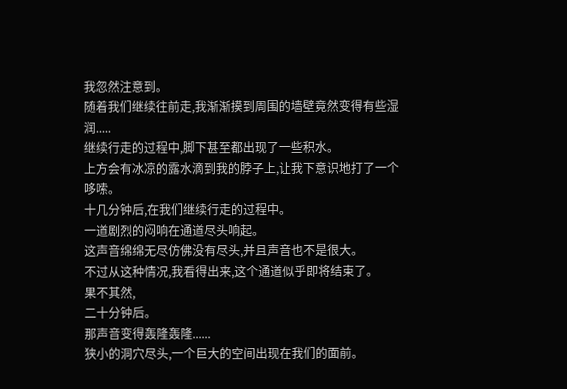我忽然注意到。
随着我们继续往前走,我渐渐摸到周围的墙壁竟然变得有些湿润.....
继续行走的过程中,脚下甚至都出现了一些积水。
上方会有冰凉的露水滴到我的脖子上,让我下意识地打了一个哆嗦。
十几分钟后,在我们继续行走的过程中。
一道剧烈的闷响在通道尽头响起。
这声音绵绵无尽仿佛没有尽头,并且声音也不是很大。
不过从这种情况,我看得出来,这个通道似乎即将结束了。
果不其然,
二十分钟后。
那声音变得轰隆轰隆......
狭小的洞穴尽头,一个巨大的空间出现在我们的面前。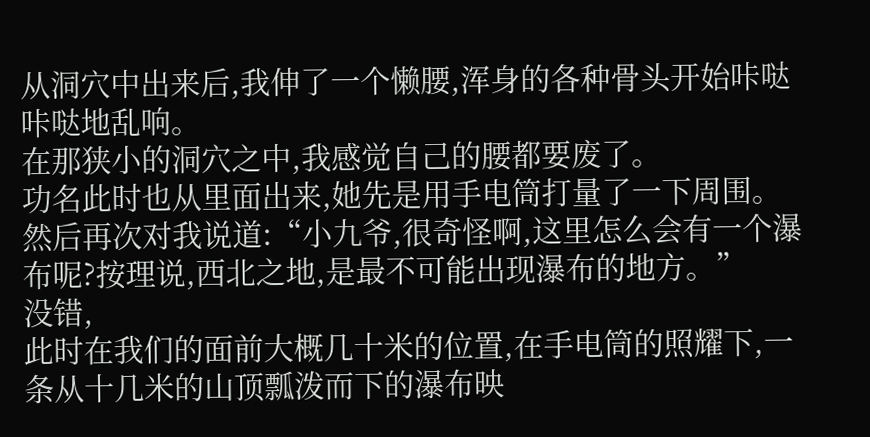从洞穴中出来后,我伸了一个懒腰,浑身的各种骨头开始咔哒咔哒地乱响。
在那狭小的洞穴之中,我感觉自己的腰都要废了。
功名此时也从里面出来,她先是用手电筒打量了一下周围。
然后再次对我说道:“小九爷,很奇怪啊,这里怎么会有一个瀑布呢?按理说,西北之地,是最不可能出现瀑布的地方。”
没错,
此时在我们的面前大概几十米的位置,在手电筒的照耀下,一条从十几米的山顶瓢泼而下的瀑布映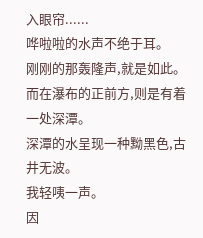入眼帘......
哗啦啦的水声不绝于耳。
刚刚的那轰隆声,就是如此。
而在瀑布的正前方,则是有着一处深潭。
深潭的水呈现一种黝黑色,古井无波。
我轻咦一声。
因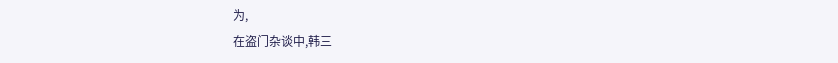为,
在盗门杂谈中,韩三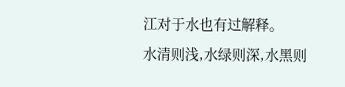江对于水也有过解释。
水清则浅,水绿则深,水黑则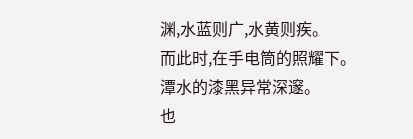渊,水蓝则广,水黄则疾。
而此时,在手电筒的照耀下。
潭水的漆黑异常深邃。
也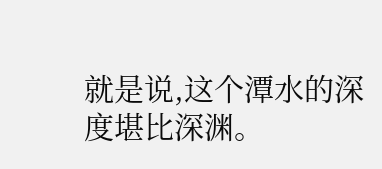就是说,这个潭水的深度堪比深渊。